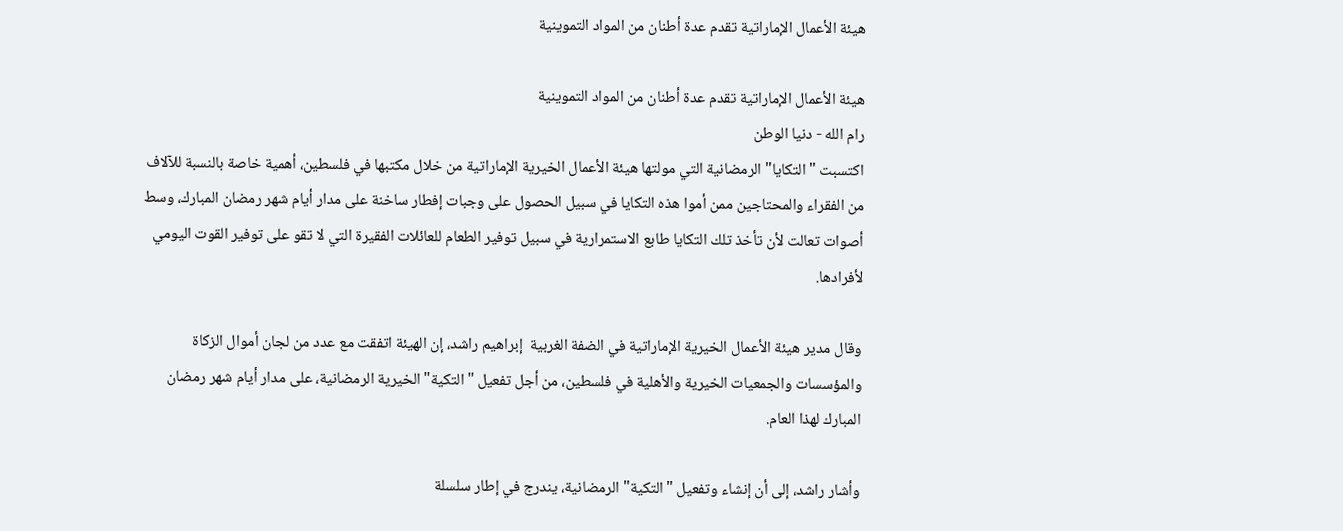هيئة الأعمال الإماراتية تقدم عدة أطنان من المواد التموينية

هيئة الأعمال الإماراتية تقدم عدة أطنان من المواد التموينية
رام الله - دنيا الوطن
اكتسبت "التكايا" الرمضانية التي مولتها هيئة الأعمال الخيرية الإماراتية من خلال مكتبها في فلسطين، أهمية خاصة بالنسبة للآلاف من الفقراء والمحتاجين ممن أموا هذه التكايا في سبيل الحصول على وجبات إفطار ساخنة على مدار أيام شهر رمضان المبارك، وسط أصوات تعالت لأن تأخذ تلك التكايا طابع الاستمرارية في سبيل توفير الطعام للعائلات الفقيرة التي لا تقو على توفير القوت اليومي لأفرادها.

وقال مدير هيئة الأعمال الخيرية الإماراتية في الضفة الغربية  إبراهيم راشد، إن الهيئة اتفقت مع عدد من لجان أموال الزكاة والمؤسسات والجمعيات الخيرية والأهلية في فلسطين، من أجل تفعيل "التكية" الخيرية الرمضانية، على مدار أيام شهر رمضان المبارك لهذا العام.

وأشار راشد، إلى أن إنشاء وتفعيل "التكية" الرمضانية، يندرج في إطار سلسلة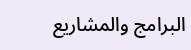البرامج والمشاريع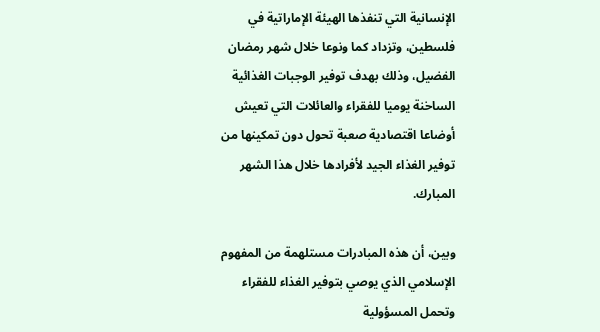الإنسانية التي تنفذها الهيئة الإماراتية في فلسطين، وتزداد كما ونوعا خلال شهر رمضان الفضيل، وذلك بهدف توفير الوجبات الغذائية الساخنة يوميا للفقراء والعائلات التي تعيش أوضاعا اقتصادية صعبة تحول دون تمكينها من توفير الغذاء الجيد لأفرادها خلال هذا الشهر المبارك.

وبين، أن هذه المبادرات مستلهمة من المفهوم الإسلامي الذي يوصي بتوفير الغذاء للفقراء وتحمل المسؤولية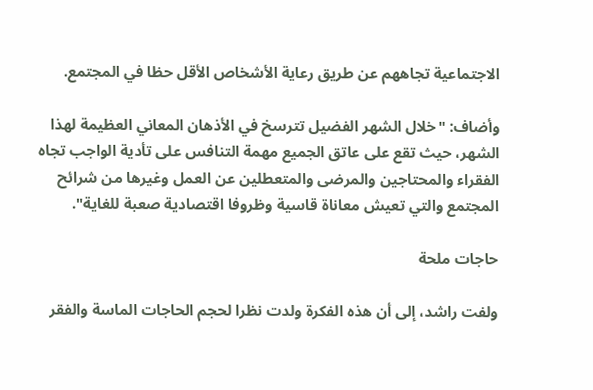الاجتماعية تجاههم عن طريق رعاية الأشخاص الأقل حظا في المجتمع.

وأضاف: "خلال الشهر الفضيل تترسخ في الأذهان المعاني العظيمة لهذا الشهر، حيث تقع على عاتق الجميع مهمة التنافس على تأدية الواجب تجاه الفقراء والمحتاجين والمرضى والمتعطلين عن العمل وغيرها من شرائح المجتمع والتي تعيش معاناة قاسية وظروفا اقتصادية صعبة للغاية".

حاجات ملحة

ولفت راشد، إلى أن هذه الفكرة ولدت نظرا لحجم الحاجات الماسة والفقر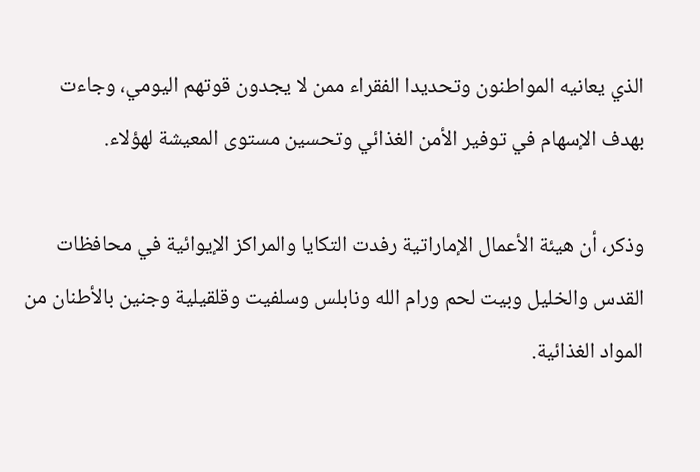الذي يعانيه المواطنون وتحديدا الفقراء ممن لا يجدون قوتهم اليومي، وجاءت بهدف الإسهام في توفير الأمن الغذائي وتحسين مستوى المعيشة لهؤلاء.

وذكر، أن هيئة الأعمال الإماراتية رفدت التكايا والمراكز الإيوائية في محافظات القدس والخليل وبيت لحم ورام الله ونابلس وسلفيت وقلقيلية وجنين بالأطنان من المواد الغذائية.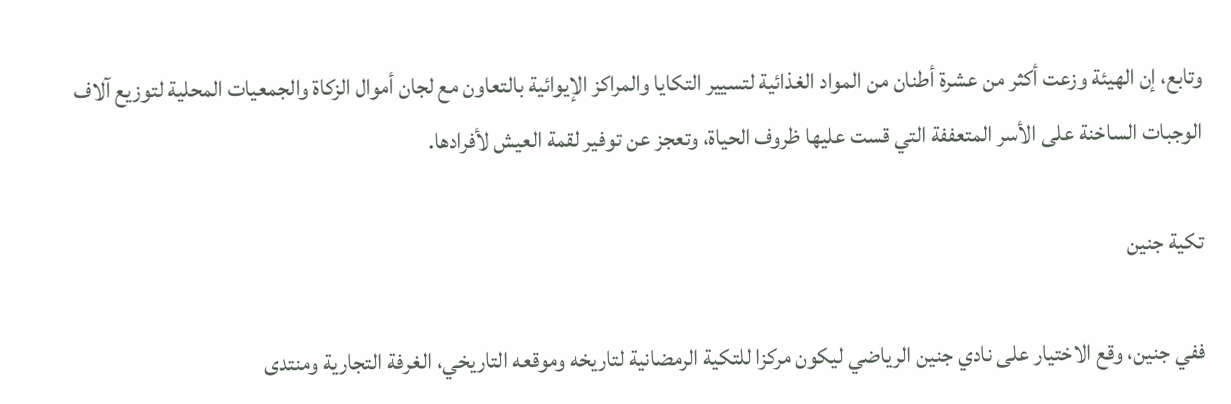وتابع، إن الهيئة وزعت أكثر من عشرة أطنان من المواد الغذائية لتسيير التكايا والمراكز الإيوائية بالتعاون مع لجان أموال الزكاة والجمعيات المحلية لتوزيع آلاف الوجبات الساخنة على الأسر المتعففة التي قست عليها ظروف الحياة، وتعجز عن توفير لقمة العيش لأفرادها.

تكية جنين

ففي جنين، وقع الاختيار على نادي جنين الرياضي ليكون مركزا للتكية الرمضانية لتاريخه وموقعه التاريخي، الغرفة التجارية ومنتدى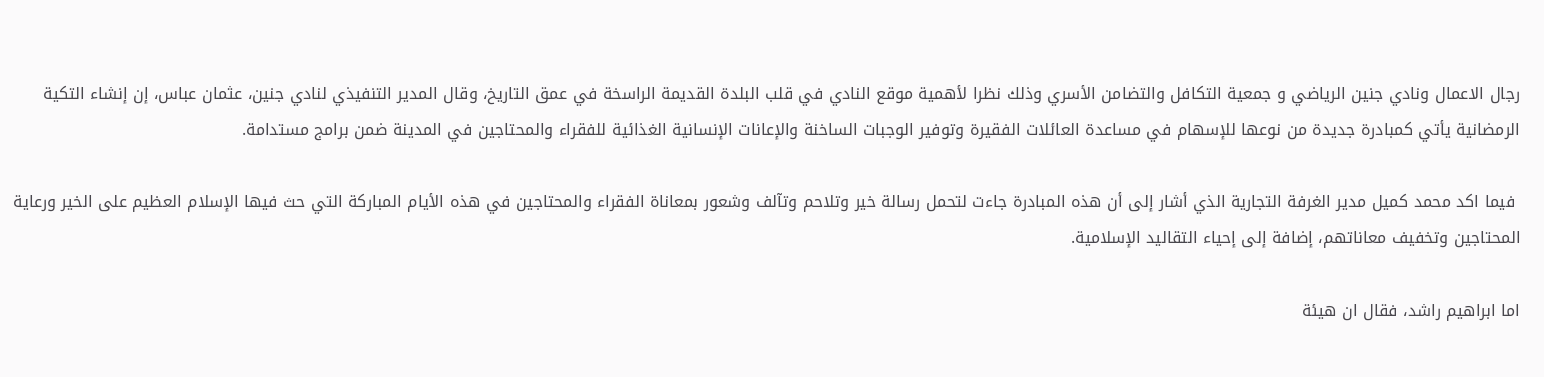رجال الاعمال ونادي جنين الرياضي و جمعية التكافل والتضامن الأسري وذلك نظرا لأهمية موقع النادي في قلب البلدة القديمة الراسخة في عمق التاريخ، وقال المدير التنفيذي لنادي جنين، عثمان عباس، إن إنشاء التكية الرمضانية يأتي كمبادرة جديدة من نوعها للإسهام في مساعدة العائلات الفقيرة وتوفير الوجبات الساخنة والإعانات الإنسانية الغذائية للفقراء والمحتاجين في المدينة ضمن برامج مستدامة.

 فيما اكد محمد كميل مدير الغرفة التجارية الذي أشار إلى أن هذه المبادرة جاءت لتحمل رسالة خير وتلاحم وتآلف وشعور بمعاناة الفقراء والمحتاجين في هذه الأيام المباركة التي حث فيها الإسلام العظيم على الخير ورعاية المحتاجين وتخفيف معاناتهم، إضافة إلى إحياء التقاليد الإسلامية.

اما ابراهيم راشد، فقال ان هيئة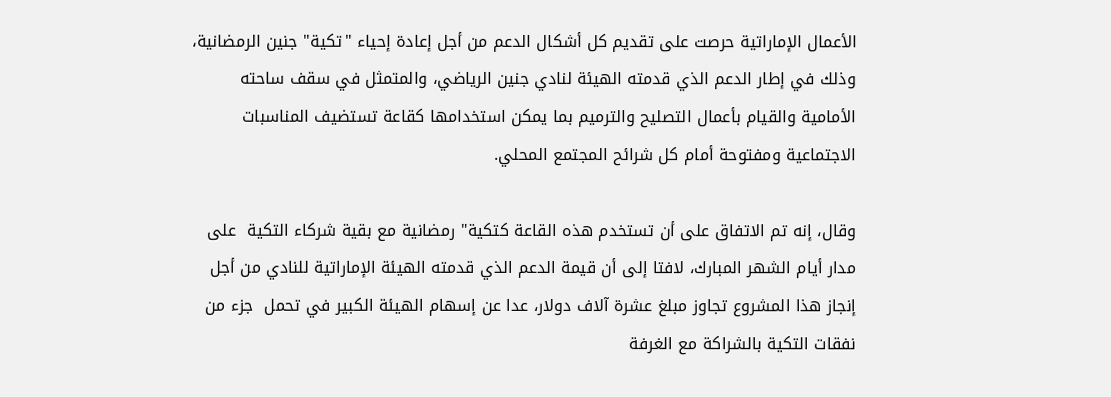الأعمال الإماراتية حرصت على تقديم كل أشكال الدعم من أجل إعادة إحياء "تكية" جنين الرمضانية، وذلك في إطار الدعم الذي قدمته الهيئة لنادي جنين الرياضي، والمتمثل في سقف ساحته الأمامية والقيام بأعمال التصليح والترميم بما يمكن استخدامها كقاعة تستضيف المناسبات الاجتماعية ومفتوحة أمام كل شرائح المجتمع المحلي.

وقال، إنه تم الاتفاق على أن تستخدم هذه القاعة كتكية" رمضانية مع بقية شركاء التكية  على مدار أيام الشهر المبارك، لافتا إلى أن قيمة الدعم الذي قدمته الهيئة الإماراتية للنادي من أجل إنجاز هذا المشروع تجاوز مبلغ عشرة آلاف دولار، عدا عن إسهام الهيئة الكبير في تحمل  جزء من نفقات التكية بالشراكة مع الغرفة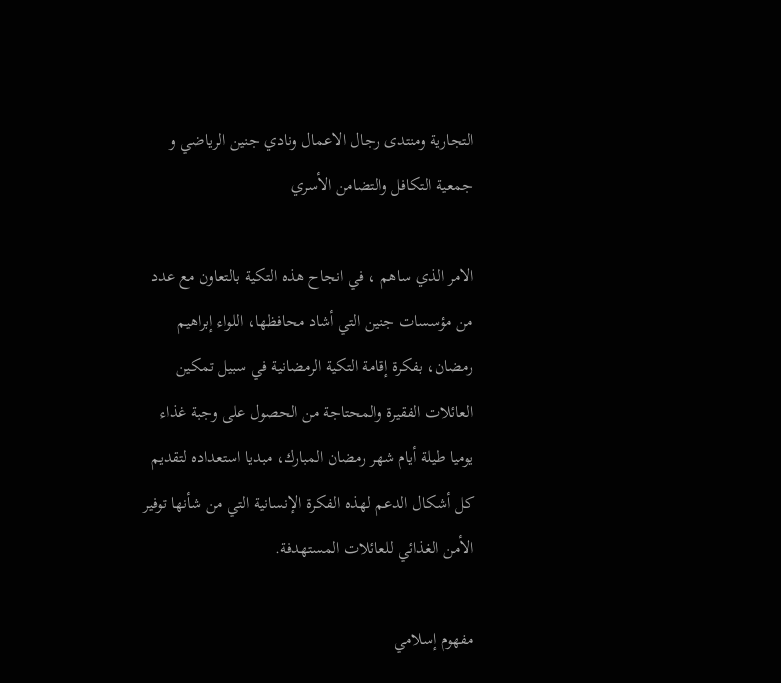التجارية ومنتدى رجال الاعمال ونادي جنين الرياضي و جمعية التكافل والتضامن الأسري

الامر الذي ساهم ، في انجاح هذه التكية بالتعاون مع عدد من مؤسسات جنين التي أشاد محافظها، اللواء إبراهيم رمضان، بفكرة إقامة التكية الرمضانية في سبيل تمكين العائلات الفقيرة والمحتاجة من الحصول على وجبة غذاء يوميا طيلة أيام شهر رمضان المبارك، مبديا استعداده لتقديم كل أشكال الدعم لهذه الفكرة الإنسانية التي من شأنها توفير الأمن الغذائي للعائلات المستهدفة.

مفهوم إسلامي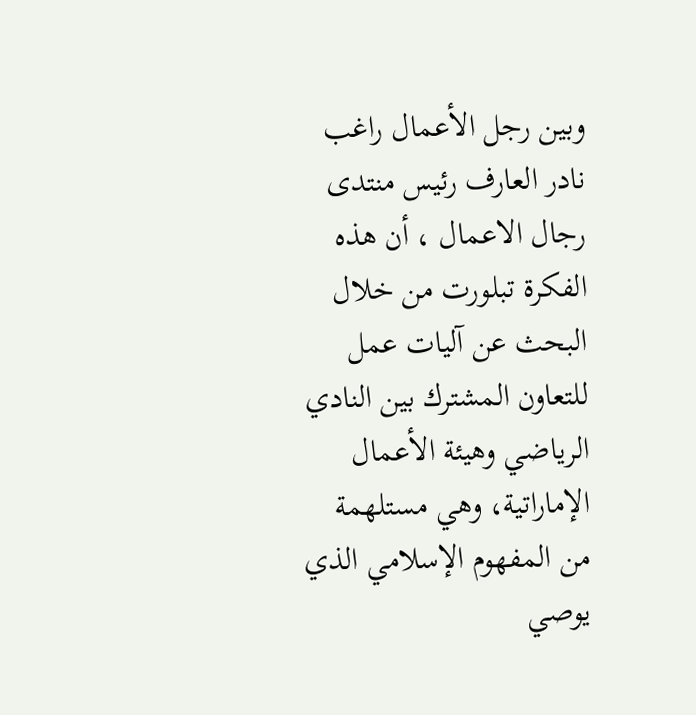وبين رجل الأعمال راغب نادر العارف رئيس منتدى رجال الاعمال ، أن هذه الفكرة تبلورت من خلال البحث عن آليات عمل للتعاون المشترك بين النادي الرياضي وهيئة الأعمال الإماراتية، وهي مستلهمة من المفهوم الإسلامي الذي يوصي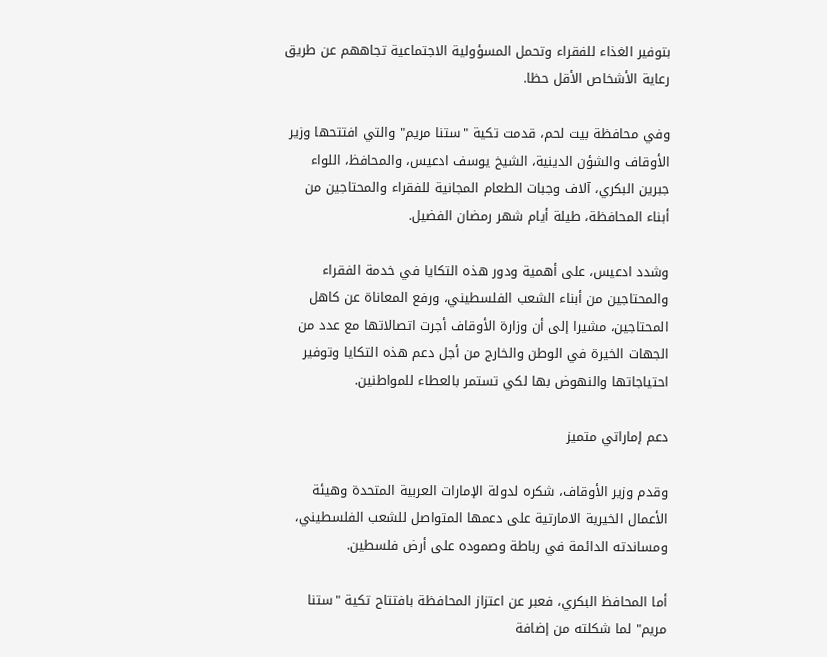بتوفير الغذاء للفقراء وتحمل المسؤولية الاجتماعية تجاههم عن طريق رعاية الأشخاص الأقل حظا.

وفي محافظة بيت لحم، قدمت تكية "ستنا مريم" والتي افتتحها وزير الأوقاف والشؤن الدينية، الشيخ يوسف ادعيس، والمحافظ، اللواء جبرين البكري، آلاف وجبات الطعام المجانية للفقراء والمحتاجين من أبناء المحافظة، طيلة أيام شهر رمضان الفضيل.

وشدد ادعيس، على أهمية ودور هذه التكايا في خدمة الفقراء والمحتاجين من أبناء الشعب الفلسطيني، ورفع المعاناة عن كاهل المحتاجين، مشيرا إلى أن وزارة الأوقاف أجرت اتصالاتها مع عدد من الجهات الخيرة في الوطن والخارج من أجل دعم هذه التكايا وتوفير احتياجاتها والنهوض بها لكي تستمر بالعطاء للمواطنين.

دعم إماراتي متميز

وقدم وزير الأوقاف، شكره لدولة الإمارات العربية المتحدة وهيئة الأعمال الخيرية الامارتية على دعمها المتواصل للشعب الفلسطيني، ومساندته الدائمة في رباطة وصموده على أرض فلسطين.

أما المحافظ البكري، فعبر عن اعتزاز المحافظة بافتتاح تكية "ستنا مريم" لما شكلته من إضافة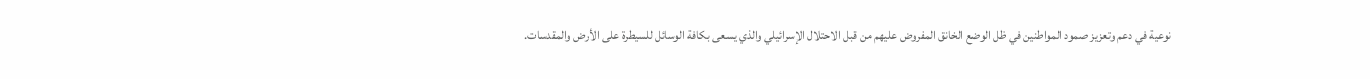نوعية في دعم وتعزيز صمود المواطنين في ظل الوضع الخانق المفروض عليهم من قبل الاحتلال الإسرائيلي والذي يسعى بكافة الوسائل للسيطرة على الأرض والمقدسات.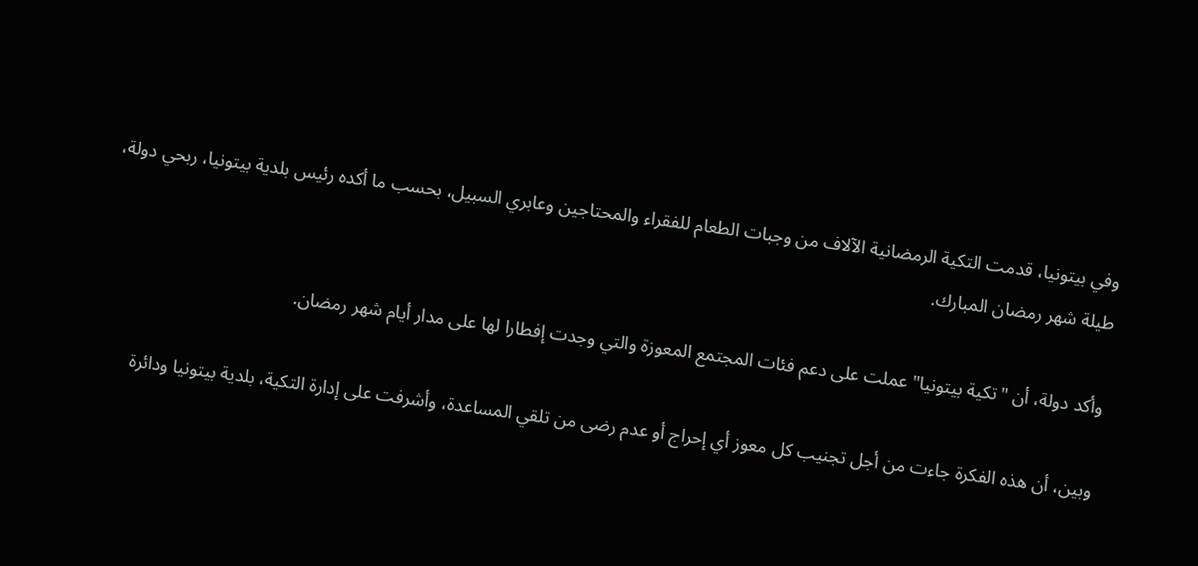وفي بيتونيا، قدمت التكية الرمضانية الآلاف من وجبات الطعام للفقراء والمحتاجين وعابري السبيل، بحسب ما أكده رئيس بلدية بيتونيا، ربحي دولة، طيلة شهر رمضان المبارك.

وأكد دولة، أن "تكية بيتونيا" عملت على دعم فئات المجتمع المعوزة والتي وجدت إفطارا لها على مدار أيام شهر رمضان.

وبين، أن هذه الفكرة جاءت من أجل تجنيب كل معوز أي إحراج أو عدم رضى من تلقي المساعدة، وأشرفت على إدارة التكية، بلدية بيتونيا ودائرة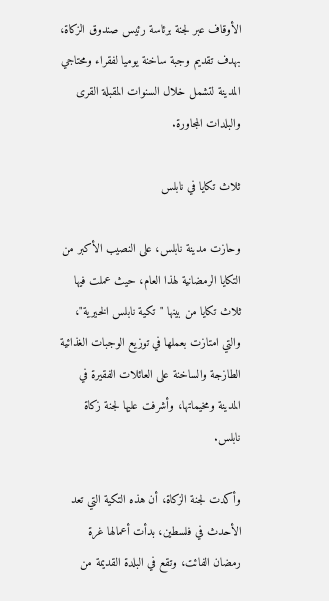الأوقاف عبر لجنة برئاسة رئيس صندوق الزكاة، بهدف تقديم وجبة ساخنة يوميا لفقراء ومحتاجي المدينة لتشمل خلال السنوات المقبلة القرى والبلدات المجاورة.

ثلاث تكايا في نابلس

وحازت مدينة نابلس، على النصيب الأكبر من التكايا الرمضانية لهذا العام، حيث عملت فيها ثلاث تكايا من بينها "تكية نابلس الخيرية"، والتي امتازت بعملها في توزيع الوجبات الغذائية الطازجة والساخنة على العائلات الفقيرة في المدينة ومخيماتها، وأشرفت عليها لجنة زكاة نابلس.

وأكدت لجنة الزكاة، أن هذه التكية التي تعد الأحدث في فلسطين، بدأت أعمالها غرة رمضان الفائت، وتقع في البلدة القديمة من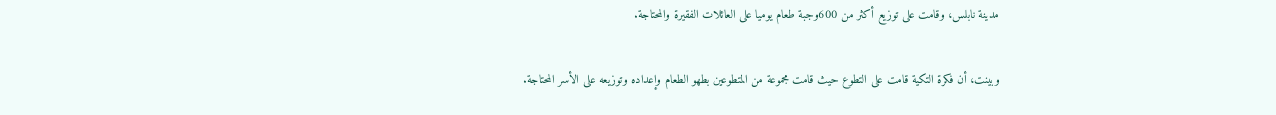مدينة نابلس، وقامت على توزيع أكثر من 600وجبة طعام يوميا على العائلات الفقيرة والمحتاجة.

وبينت، أن فكرة التكية قامت على التطوع حيث قامت مجموعة من المتطوعين بطهو الطعام وإعداده وتوزيعه على الأسر المحتاجة.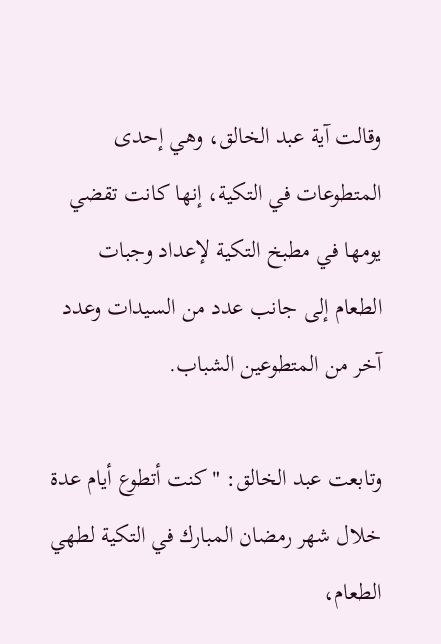وقالت آية عبد الخالق، وهي إحدى المتطوعات في التكية، إنها كانت تقضي يومها في مطبخ التكية لإعداد وجبات الطعام إلى جانب عدد من السيدات وعدد آخر من المتطوعين الشباب.

وتابعت عبد الخالق: "كنت أتطوع أيام عدة خلال شهر رمضان المبارك في التكية لطهي الطعام،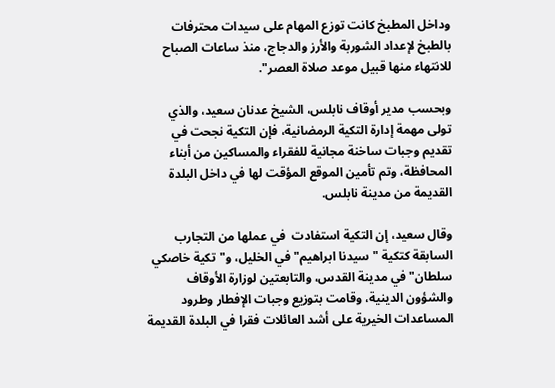وداخل المطبخ كانت توزع المهام على سيدات محترفات بالطبخ لإعداد الشوربة والأرز والدجاج، منذ ساعات الصباح للانتهاء منها قبيل موعد صلاة العصر".

وبحسب مدير أوقاف نابلس، الشيخ عدنان سعيد، والذي تولى مهمة إدارة التكية الرمضانية، فإن التكية نجحت في تقديم وجبات ساخنة مجانية للفقراء والمساكين من أبناء المحافظة، وتم تأمين الموقع المؤقت لها في داخل البلدة القديمة من مدينة نابلس.

وقال سعيد، إن التكية استفادت  في عملها من التجارب السابقة كتكية "سيدنا ابراهيم" في الخليل، و"تكية خاصكي سلطان" في مدينة القدس، والتابعتين لوزارة الأوقاف والشؤون الدينية، وقامت بتوزيع وجبات الإفطار وطرود المساعدات الخيرية على أشد العائلات فقرا في البلدة القديمة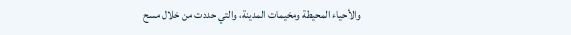والأحياء المحيطة ومخيمات المدينة، والتي حددت من خلال مسح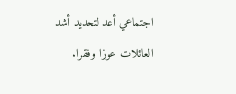اجتماعي أعد لتحديد أشد العائلات عوزا وفقرا.